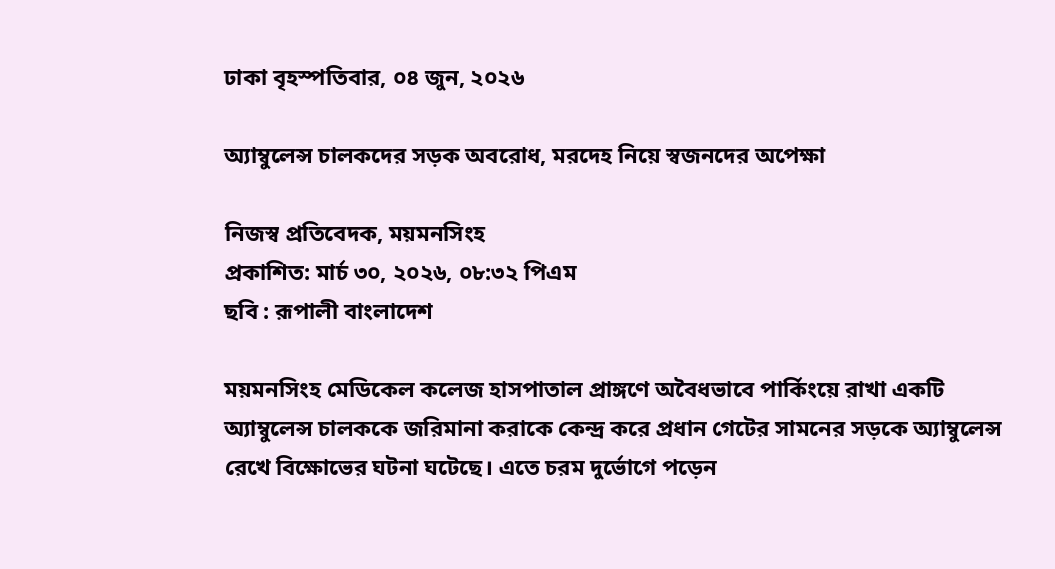ঢাকা বৃহস্পতিবার, ০৪ জুন, ২০২৬

অ্যাম্বুলেন্স চালকদের সড়ক অবরোধ, মরদেহ নিয়ে স্বজনদের অপেক্ষা

নিজস্ব প্রতিবেদক, ময়মনসিংহ
প্রকাশিত: মার্চ ৩০, ২০২৬, ০৮:৩২ পিএম
ছবি : রূপালী বাংলাদেশ

ময়মনসিংহ মেডিকেল কলেজ হাসপাতাল প্রাঙ্গণে অবৈধভাবে পার্কিংয়ে রাখা একটি অ্যাম্বুলেন্স চালককে জরিমানা করাকে কেন্দ্র করে প্রধান গেটের সামনের সড়কে অ্যাম্বুলেন্স রেখে বিক্ষোভের ঘটনা ঘটেছে। এতে চরম দুর্ভোগে পড়েন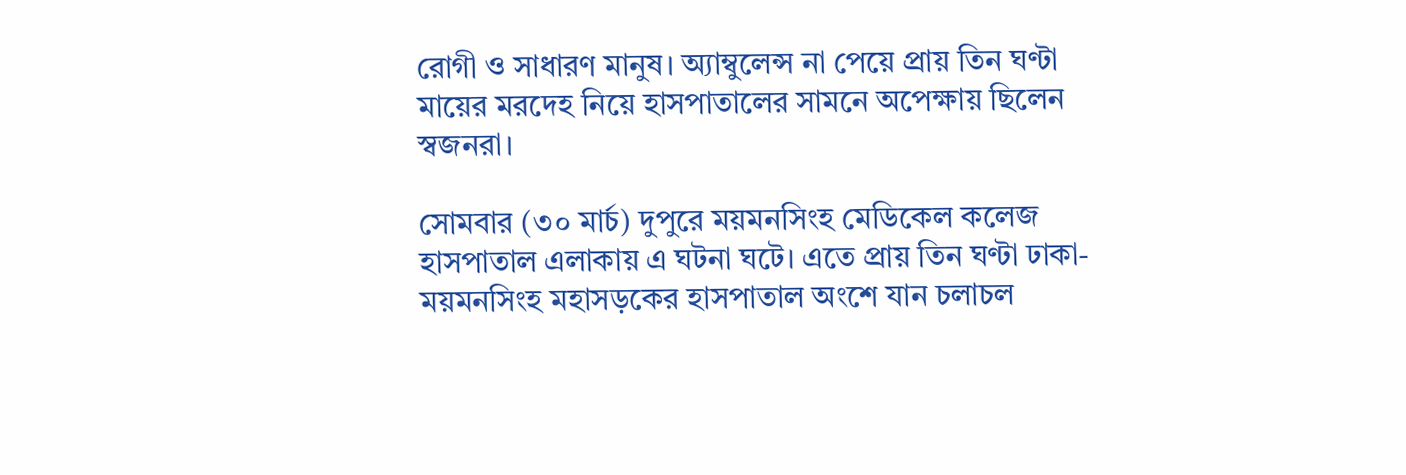রোগী ও সাধারণ মানুষ। অ্যাম্বুলেন্স না পেয়ে প্রায় তিন ঘণ্টা মায়ের মরদেহ নিয়ে হাসপাতালের সামনে অপেক্ষায় ছিলেন স্বজনরা।

সোমবার (৩০ মার্চ) দুপুরে ময়মনসিংহ মেডিকেল কলেজ হাসপাতাল এলাকায় এ ঘটনা ঘটে। এতে প্রায় তিন ঘণ্টা ঢাকা-ময়মনসিংহ মহাসড়কের হাসপাতাল অংশে যান চলাচল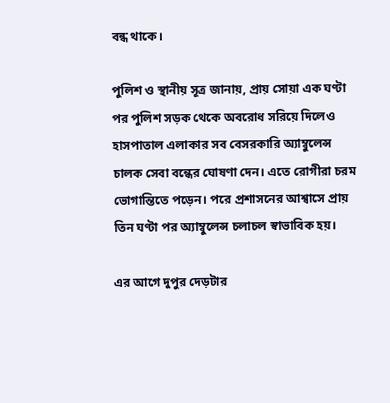বন্ধ থাকে।

পুলিশ ও স্থানীয় সূত্র জানায়, প্রায় সোয়া এক ঘণ্টা পর পুলিশ সড়ক থেকে অবরোধ সরিয়ে দিলেও হাসপাতাল এলাকার সব বেসরকারি অ্যাম্বুলেন্স চালক সেবা বন্ধের ঘোষণা দেন। এতে রোগীরা চরম ভোগান্তিতে পড়েন। পরে প্রশাসনের আশ্বাসে প্রায় তিন ঘণ্টা পর অ্যাম্বুলেন্স চলাচল স্বাভাবিক হয়।

এর আগে দুপুর দেড়টার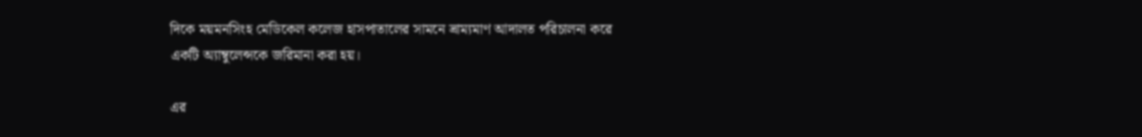দিকে ময়মনসিংহ মেডিকেল কলেজ হাসপাতালের সামনে ভ্রাম্যমাণ আদালত পরিচালনা করে একটি অ্যাম্বুলেন্সকে জরিমানা করা হয়।

এর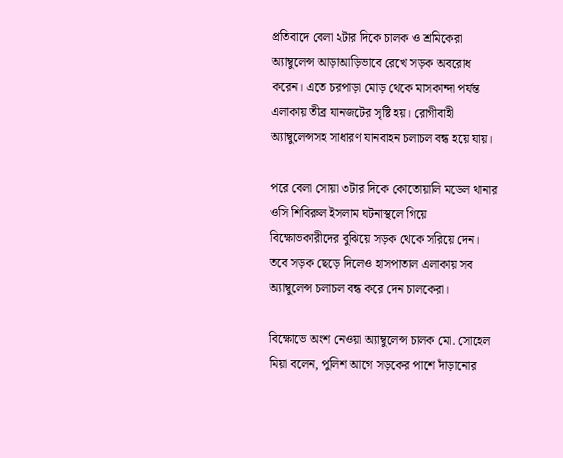প্রতিবাদে বেলা ২টার দিকে চালক ও শ্রমিকেরা অ্যাম্বুলেন্স আড়াআড়িভাবে রেখে সড়ক অবরোধ করেন। এতে চরপাড়া মোড় থেকে মাসকান্দা পর্যন্ত এলাকায় তীব্র যানজটের সৃষ্টি হয়। রোগীবাহী অ্যাম্বুলেন্সসহ সাধারণ যানবাহন চলাচল বন্ধ হয়ে যায়।

পরে বেলা সোয়া ৩টার দিকে কোতোয়ালি মডেল থানার ওসি শিবিরুল ইসলাম ঘটনাস্থলে গিয়ে বিক্ষোভকারীদের বুঝিয়ে সড়ক থেকে সরিয়ে দেন। তবে সড়ক ছেড়ে দিলেও হাসপাতাল এলাকায় সব অ্যাম্বুলেন্স চলাচল বন্ধ করে দেন চালকেরা।

বিক্ষোভে অংশ নেওয়া অ্যাম্বুলেন্স চালক মো. সোহেল মিয়া বলেন, পুলিশ আগে সড়কের পাশে দাঁড়ানোর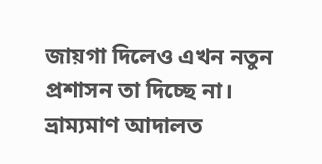জায়গা দিলেও এখন নতুন প্রশাসন তা দিচ্ছে না। ভ্রাম্যমাণ আদালত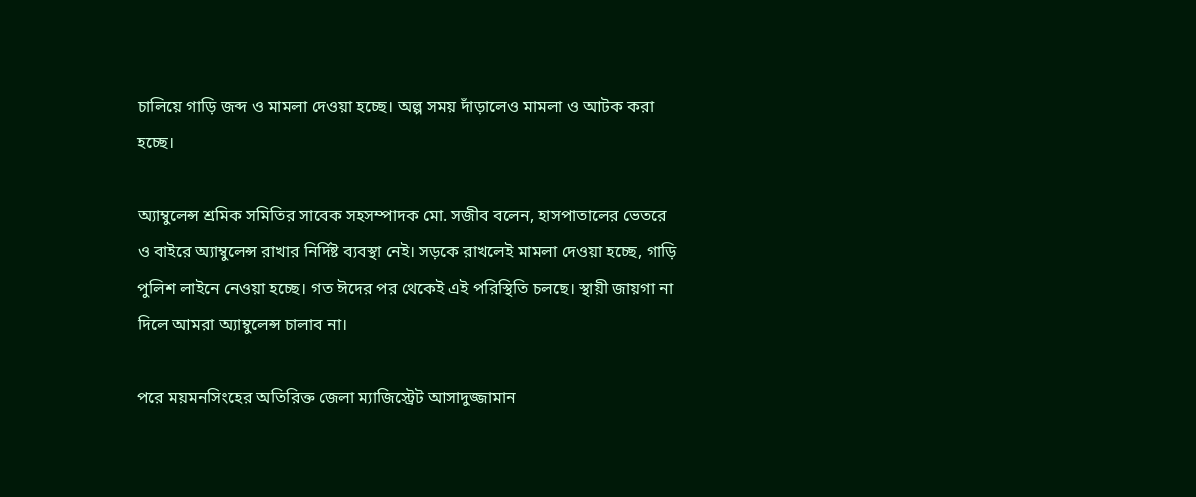চালিয়ে গাড়ি জব্দ ও মামলা দেওয়া হচ্ছে। অল্প সময় দাঁড়ালেও মামলা ও আটক করা হচ্ছে।

অ্যাম্বুলেন্স শ্রমিক সমিতির সাবেক সহসম্পাদক মো. সজীব বলেন, হাসপাতালের ভেতরে ও বাইরে অ্যাম্বুলেন্স রাখার নির্দিষ্ট ব্যবস্থা নেই। সড়কে রাখলেই মামলা দেওয়া হচ্ছে, গাড়ি পুলিশ লাইনে নেওয়া হচ্ছে। গত ঈদের পর থেকেই এই পরিস্থিতি চলছে। স্থায়ী জায়গা না দিলে আমরা অ্যাম্বুলেন্স চালাব না।

পরে ময়মনসিংহের অতিরিক্ত জেলা ম্যাজিস্ট্রেট আসাদুজ্জামান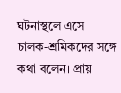ঘটনাস্থলে এসে চালক-শ্রমিকদের সঙ্গে কথা বলেন। প্রায়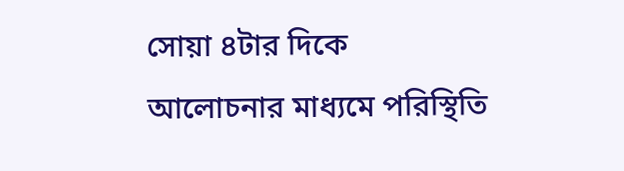সোয়া ৪টার দিকে আলোচনার মাধ্যমে পরিস্থিতি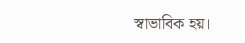স্বাভাবিক হয়।